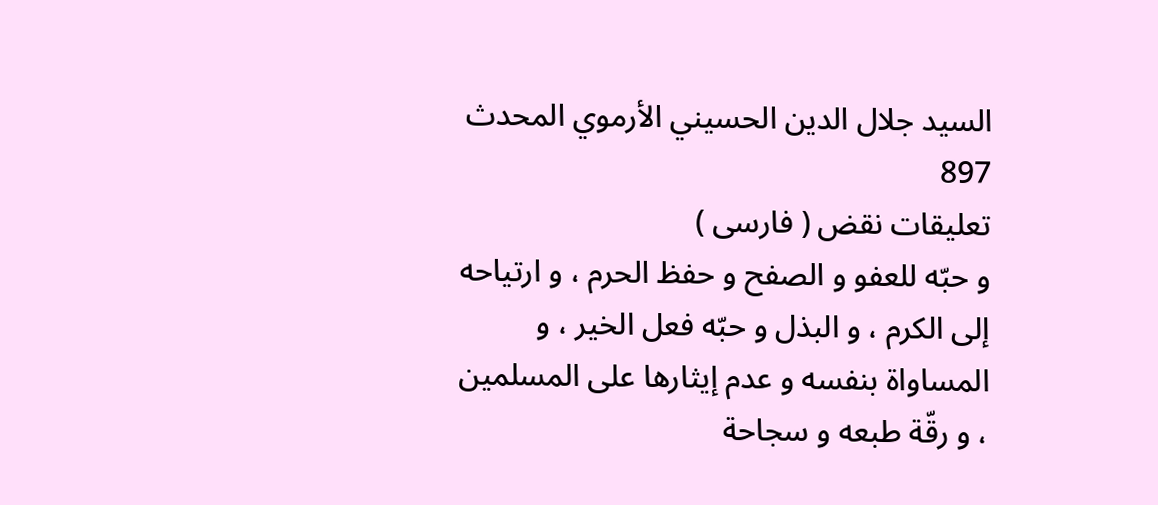السيد جلال الدين الحسيني الأرموي المحدث
897
تعليقات نقض ( فارسى )
و حبّه للعفو و الصفح و حفظ الحرم ، و ارتياحه إلى الكرم ، و البذل و حبّه فعل الخير ، و المساواة بنفسه و عدم إيثارها على المسلمين ، و رقّة طبعه و سجاحة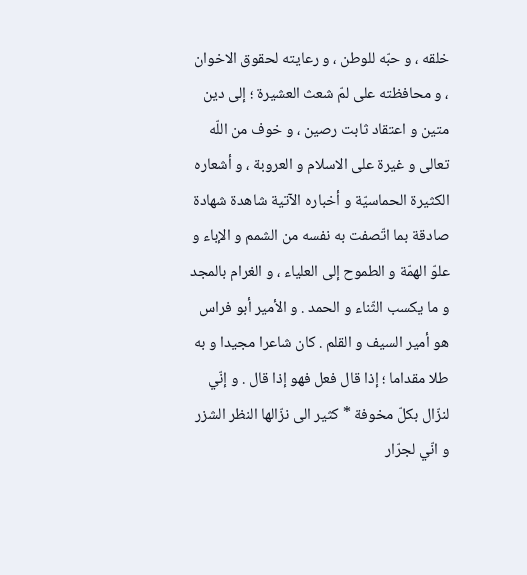خلقه ، و حبّه للوطن ، و رعايته لحقوق الاخوان ، و محافظته على لمّ شعث العشيرة ؛ إلى دين متين و اعتقاد ثابت رصين ، و خوف من اللّه تعالى و غيرة على الاسلام و العروبة ، و أشعاره الكثيرة الحماسيّة و أخباره الآتية شاهدة شهادة صادقة بما اتّصفت به نفسه من الشمم و الإباء و علوّ الهمّة و الطموح إلى العلياء ، و الغرام بالمجد و ما يكسب الثّناء و الحمد . و الأمير أبو فراس هو أمير السيف و القلم . كان شاعرا مجيدا و به طلا مقداما ؛ إذا قال فعل فهو إذا قال . و إنّي لنزّال بكلّ مخوفة * كثير الى نزّالها النظر الشزر و انّي لجرّار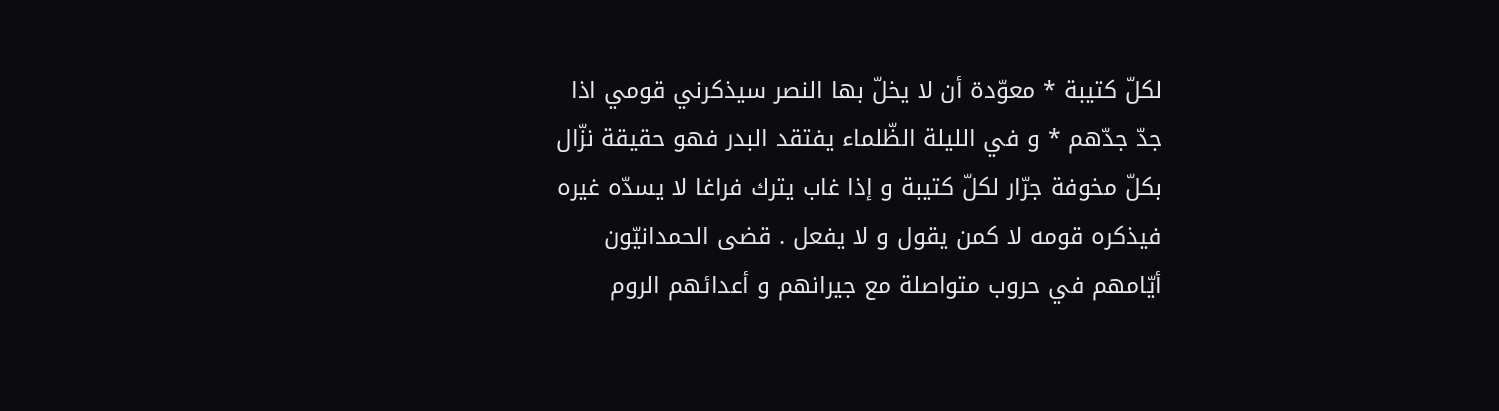لكلّ كتيبة * معوّدة أن لا يخلّ بها النصر سيذكرني قومي اذا جدّ جدّهم * و في الليلة الظّلماء يفتقد البدر فهو حقيقة نزّال بكلّ مخوفة جرّار لكلّ كتيبة و إذا غاب يترك فراغا لا يسدّه غيره فيذكره قومه لا كمن يقول و لا يفعل . قضى الحمدانيّون أيّامهم في حروب متواصلة مع جيرانهم و أعدائهم الروم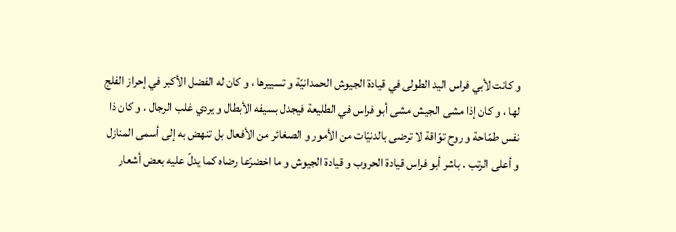و كانت لأبي فراس اليد الطولى في قيادة الجيوش الحمدانيّة و تسييرها ، و كان له الفضل الأكبر في إحراز الفلج لها ، و كان إذا مشى الجيش مشى أبو فراس في الطليعة فيجدل بسيفه الأبطال و يردي غلب الرجال . و كان ذا نفس طمّاحة و روح توّاقة لا ترضى بالدنيّات من الأمور و الصغائر من الأفعال بل تنهض به إلى أسمى المنازل و أعلى الرتب . باشر أبو فراس قيادة الحروب و قيادة الجيوش و ما اخضرّعا رضاه كما يدلّ عليه بعض أشعار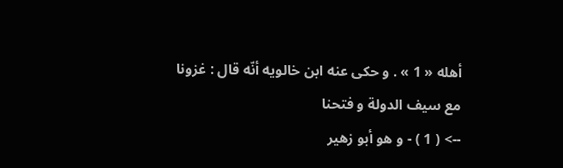أهله « 1 » . و حكى عنه ابن خالويه أنّه قال : غزونا مع سيف الدولة و فتحنا
--> ( 1 ) - و هو أبو زهير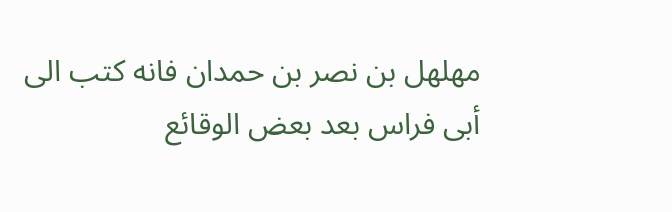مهلهل بن نصر بن حمدان فانه كتب الى أبى فراس بعد بعض الوقائع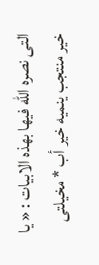التى نصره اللّه فيها بهذه الابيات : « يا خير منتجب ينميه خير أب * مخيلتى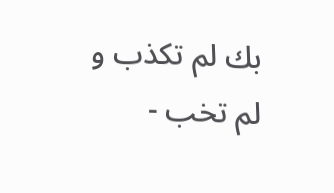بك لم تكذب و لم تخب -